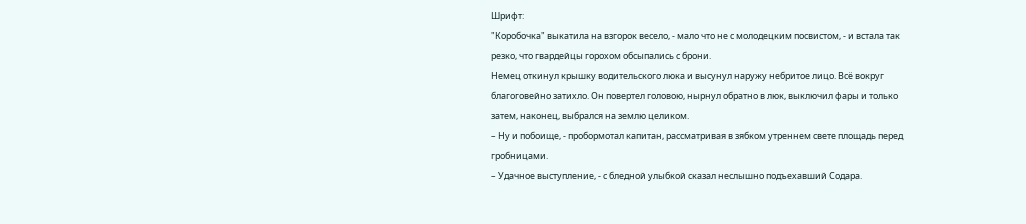Шрифт:
"Коробочка" выкатила на взгорок весело, - мало что не с молодецким посвистом, - и встала так резко, что гвардейцы горохом обсыпались с брони.
Немец откинул крышку водительского люка и высунул наружу небритое лицо. Всё вокруг благоговейно затихло. Он повертел головою, нырнул обратно в люк, выключил фары и только затем, наконец, выбрался на землю целиком.
– Ну и побоище, - пробормотал капитан, рассматривая в зябком утреннем свете площадь перед гробницами.
– Удачное выступление, - с бледной улыбкой сказал неслышно подъехавший Содара.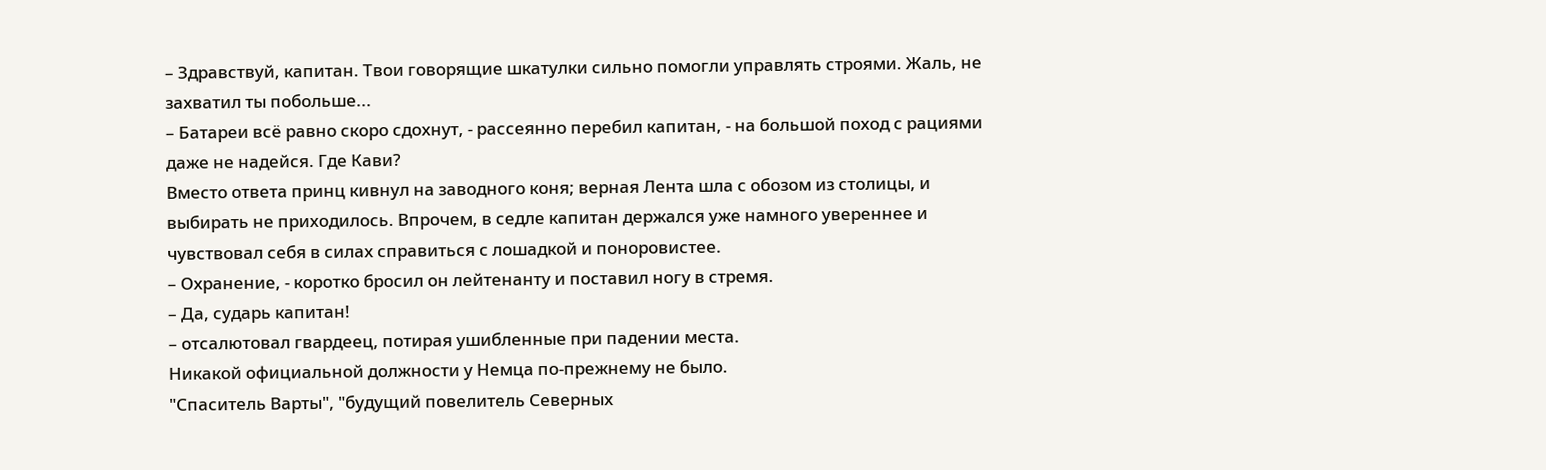– Здравствуй, капитан. Твои говорящие шкатулки сильно помогли управлять строями. Жаль, не захватил ты побольше...
– Батареи всё равно скоро сдохнут, - рассеянно перебил капитан, - на большой поход с рациями даже не надейся. Где Кави?
Вместо ответа принц кивнул на заводного коня; верная Лента шла с обозом из столицы, и выбирать не приходилось. Впрочем, в седле капитан держался уже намного увереннее и чувствовал себя в силах справиться с лошадкой и поноровистее.
– Охранение, - коротко бросил он лейтенанту и поставил ногу в стремя.
– Да, сударь капитан!
– отсалютовал гвардеец, потирая ушибленные при падении места.
Никакой официальной должности у Немца по-прежнему не было.
"Спаситель Варты", "будущий повелитель Северных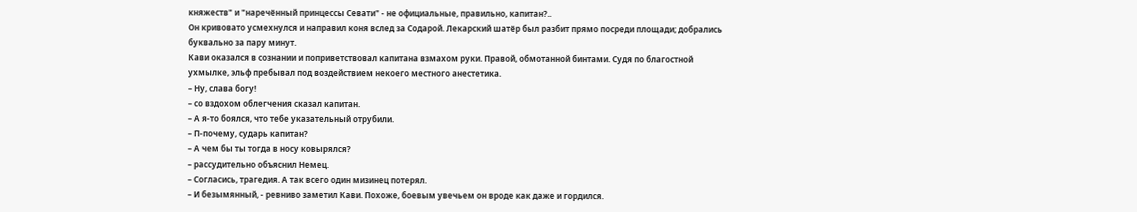княжеств" и "наречённый принцессы Севати" - не официальные, правильно, капитан?..
Он кривовато усмехнулся и направил коня вслед за Содарой. Лекарский шатёр был разбит прямо посреди площади; добрались буквально за пару минут.
Кави оказался в сознании и поприветствовал капитана взмахом руки. Правой, обмотанной бинтами. Судя по благостной ухмылке, эльф пребывал под воздействием некоего местного анестетика.
– Ну, слава богу!
– со вздохом облегчения сказал капитан.
– А я-то боялся, что тебе указательный отрубили.
– П-почему, сударь капитан?
– А чем бы ты тогда в носу ковырялся?
– рассудительно объяснил Немец.
– Согласись, трагедия. А так всего один мизинец потерял.
– И безымянный, - ревниво заметил Кави. Похоже, боевым увечьем он вроде как даже и гордился.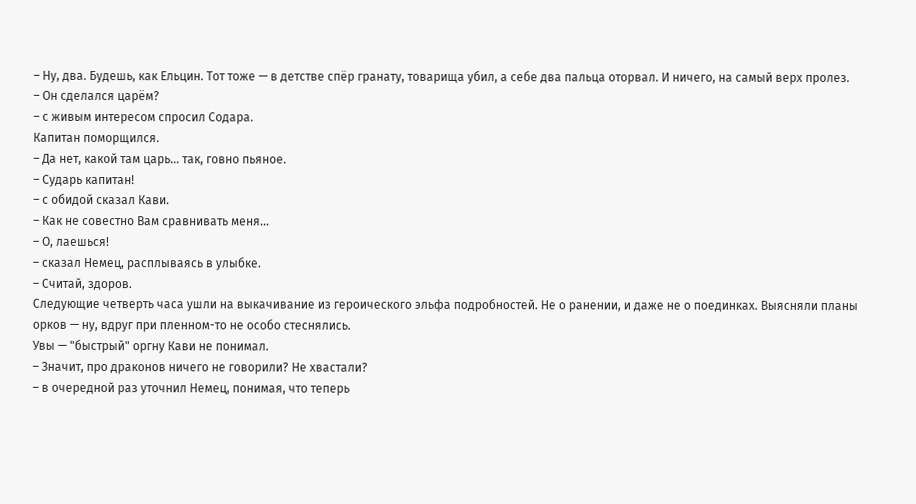– Ну, два. Будешь, как Ельцин. Тот тоже — в детстве спёр гранату, товарища убил, а себе два пальца оторвал. И ничего, на самый верх пролез.
– Он сделался царём?
– с живым интересом спросил Содара.
Капитан поморщился.
– Да нет, какой там царь... так, говно пьяное.
– Сударь капитан!
– с обидой сказал Кави.
– Как не совестно Вам сравнивать меня...
– О, лаешься!
– сказал Немец, расплываясь в улыбке.
– Считай, здоров.
Следующие четверть часа ушли на выкачивание из героического эльфа подробностей. Не о ранении, и даже не о поединках. Выясняли планы орков — ну, вдруг при пленном-то не особо стеснялись.
Увы — "быстрый" оргну Кави не понимал.
– Значит, про драконов ничего не говорили? Не хвастали?
– в очередной раз уточнил Немец, понимая, что теперь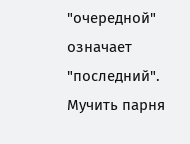"очередной" означает "последний". Мучить парня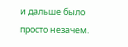и дальше было просто незачем.